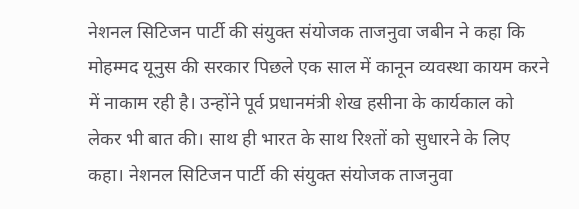नेशनल सिटिजन पार्टी की संयुक्त संयोजक ताजनुवा जबीन ने कहा कि मोहम्मद यूनुस की सरकार पिछले एक साल में कानून व्यवस्था कायम करने में नाकाम रही है। उन्होंने पूर्व प्रधानमंत्री शेख हसीना के कार्यकाल को लेकर भी बात की। साथ ही भारत के साथ रिश्तों को सुधारने के लिए कहा। नेशनल सिटिजन पार्टी की संयुक्त संयोजक ताजनुवा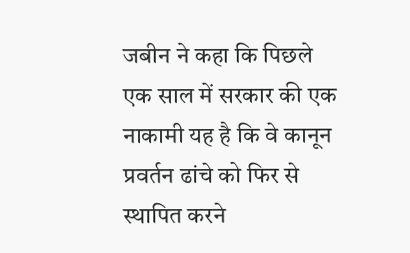जबीन ने कहा कि पिछले एक साल में सरकार की एक नाकामी यह है कि वे कानून प्रवर्तन ढांचे को फिर से स्थापित करने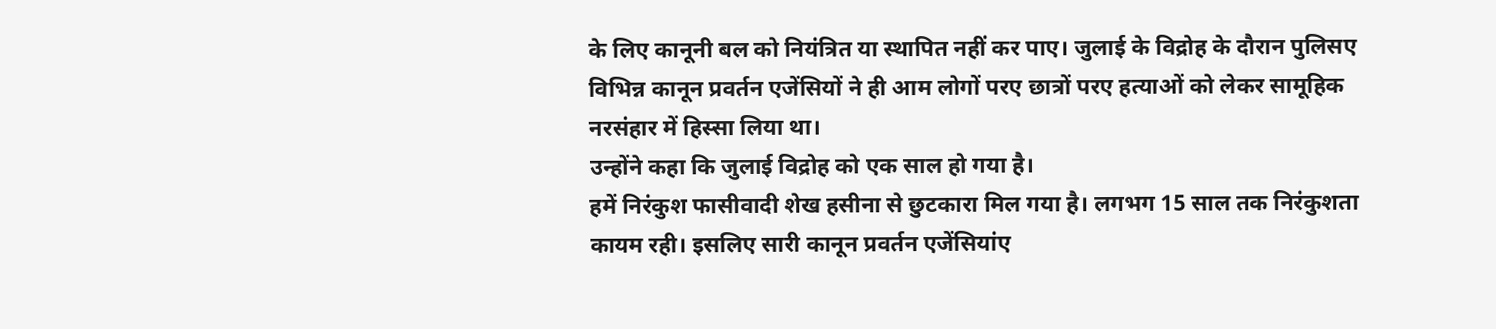के लिए कानूनी बल को नियंत्रित या स्थापित नहीं कर पाए। जुलाई के विद्रोह के दौरान पुलिसए विभिन्न कानून प्रवर्तन एजेंसियों ने ही आम लोगों परए छात्रों परए हत्याओं को लेकर सामूहिक नरसंहार में हिस्सा लिया था।
उन्होंने कहा कि जुलाई विद्रोह को एक साल हो गया है।
हमें निरंकुश फासीवादी शेख हसीना से छुटकारा मिल गया है। लगभग 15 साल तक निरंकुशता कायम रही। इसलिए सारी कानून प्रवर्तन एजेंसियांए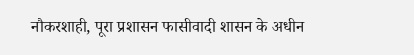नौकरशाही, पूरा प्रशासन फासीवादी शासन के अधीन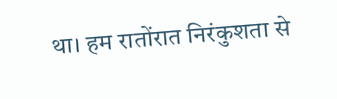था। हम रातोंरात निरंकुशता से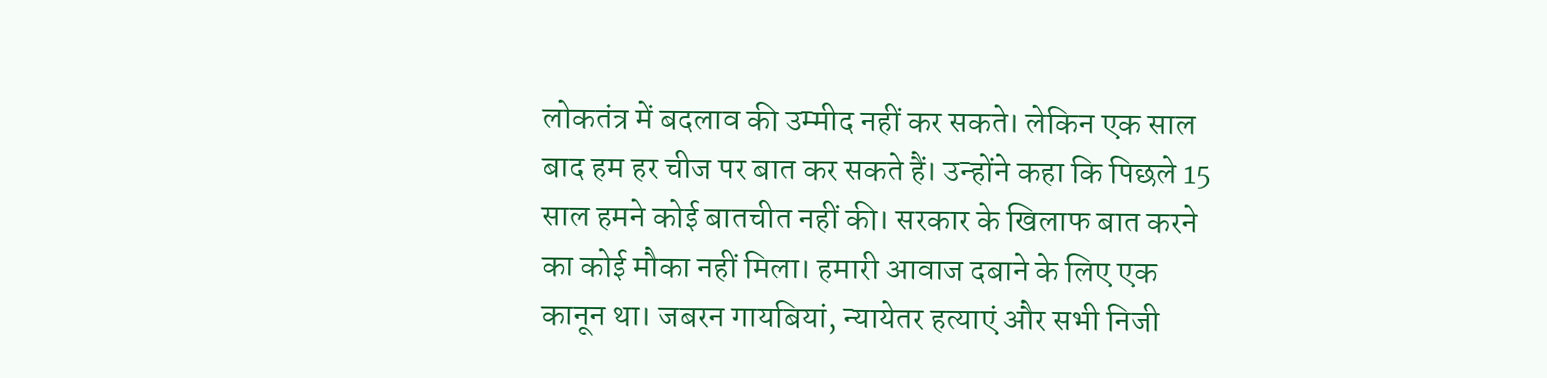लोकतंत्र में बदलाव की उम्मीद नहीं कर सकते। लेकिन एक साल बाद हम हर चीज पर बात कर सकते हैं। उन्होंने कहा कि पिछले 15 साल हमने कोई बातचीत नहीं की। सरकार के खिलाफ बात करने का कोई मौका नहीं मिला। हमारी आवाज दबाने के लिए एक कानून था। जबरन गायबियां, न्यायेतर हत्याएं और सभी निजी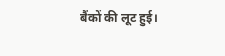बैंकों की लूट हुई।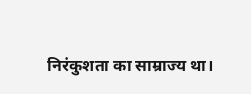निरंकुशता का साम्राज्य था।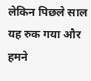लेकिन पिछले साल यह रुक गया और हमने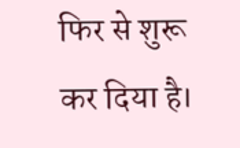फिर से शुरू कर दिया है।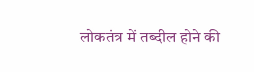लोकतंत्र में तब्दील होने की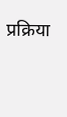प्रक्रिया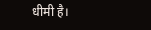धीमी है।